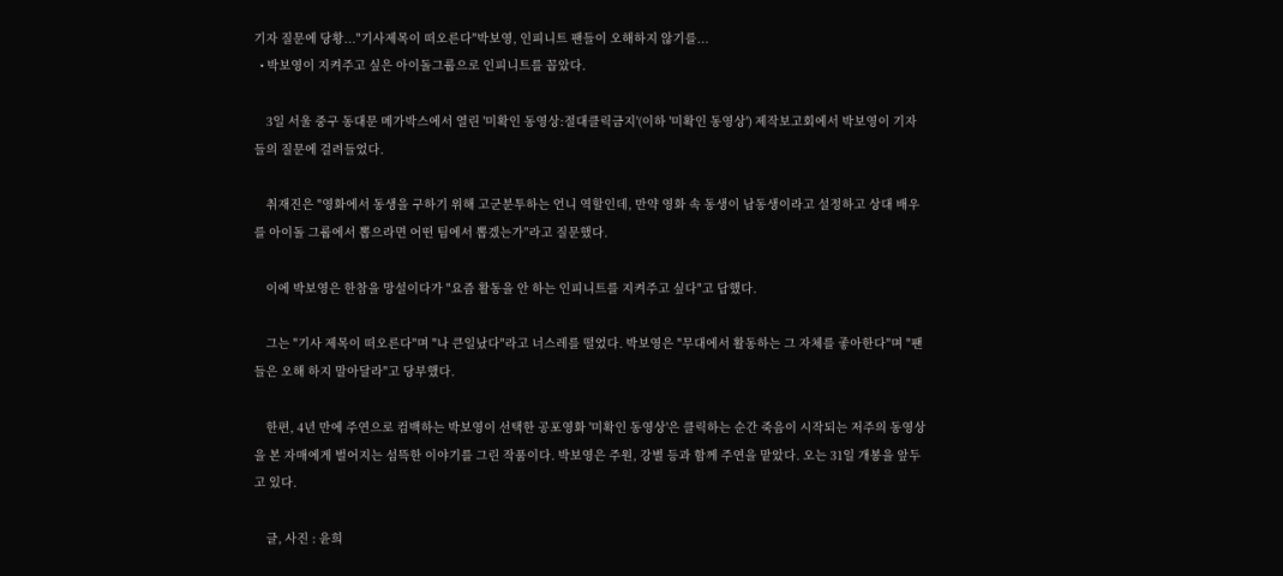기자 질문에 당황..."기사제목이 떠오른다"박보영, 인피니트 팬들이 오해하지 않기를...
  • 박보영이 지켜주고 싶은 아이돌그룹으로 인피니트를 꼽았다.

    3일 서울 중구 동대문 메가박스에서 열린 '미확인 동영상:절대클릭금지'(이하 '미확인 동영상') 제작보고회에서 박보영이 기자들의 질문에 걸려들었다.

    취재진은 "영화에서 동생을 구하기 위해 고군분투하는 언니 역할인데, 만약 영화 속 동생이 남동생이라고 설정하고 상대 배우를 아이돌 그룹에서 뽑으라면 어떤 팀에서 뽑겠는가"라고 질문했다.

    이에 박보영은 한참을 망설이다가 "요즘 활동을 안 하는 인피니트를 지켜주고 싶다"고 답했다.

    그는 "기사 제목이 떠오른다"며 "나 큰일났다"라고 너스레를 떨었다. 박보영은 "무대에서 활동하는 그 자체를 좋아한다"며 "팬들은 오해 하지 말아달라"고 당부했다.

    한편, 4년 만에 주연으로 컴백하는 박보영이 선택한 공포영화 '미확인 동영상'은 클릭하는 순간 죽음이 시작되는 저주의 동영상을 본 자매에게 벌어지는 섬뜩한 이야기를 그린 작품이다. 박보영은 주원, 강별 등과 함께 주연을 맡았다. 오는 31일 개봉을 앞두고 있다.

    글, 사진 : 윤희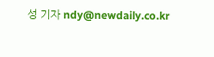성 기자 ndy@newdaily.co.kr